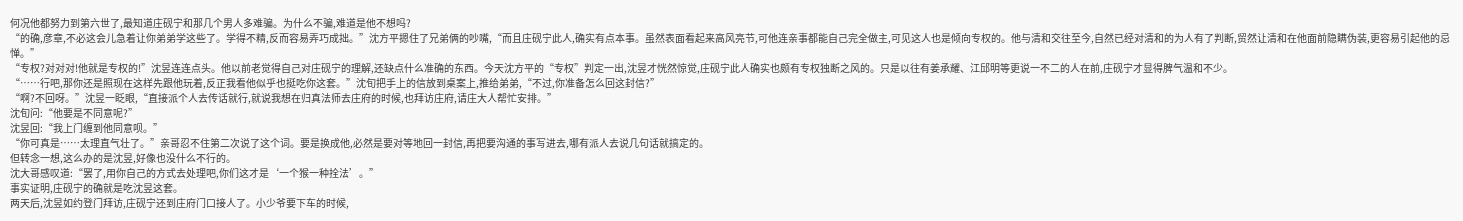何况他都努力到第六世了,最知道庄砚宁和那几个男人多难骗。为什么不骗,难道是他不想吗?
“的确,彦章,不必这会儿急着让你弟弟学这些了。学得不精,反而容易弄巧成拙。”沈方平摁住了兄弟俩的吵嘴,“而且庄砚宁此人,确实有点本事。虽然表面看起来高风亮节,可他连亲事都能自己完全做主,可见这人也是倾向专权的。他与清和交往至今,自然已经对清和的为人有了判断,贸然让清和在他面前隐瞒伪装,更容易引起他的忌惮。”
“专权?对对对!他就是专权的!”沈昱连连点头。他以前老觉得自己对庄砚宁的理解,还缺点什么准确的东西。今天沈方平的“专权”判定一出,沈昱才恍然惊觉,庄砚宁此人确实也颇有专权独断之风的。只是以往有姜承耀、江邱明等更说一不二的人在前,庄砚宁才显得脾气温和不少。
“……行吧,那你还是照现在这样先跟他玩着,反正我看他似乎也挺吃你这套。”沈旬把手上的信放到桌案上,推给弟弟,“不过,你准备怎么回这封信?”
“啊?不回呀。”沈昱一眨眼,“直接派个人去传话就行,就说我想在归真法师去庄府的时候,也拜访庄府,请庄大人帮忙安排。”
沈旬问:“他要是不同意呢?”
沈昱回:“我上门缠到他同意呗。”
“你可真是……太理直气壮了。”亲哥忍不住第二次说了这个词。要是换成他,必然是要对等地回一封信,再把要沟通的事写进去,哪有派人去说几句话就搞定的。
但转念一想,这么办的是沈昱,好像也没什么不行的。
沈大哥感叹道:“罢了,用你自己的方式去处理吧,你们这才是‘一个猴一种拴法’。”
事实证明,庄砚宁的确就是吃沈昱这套。
两天后,沈昱如约登门拜访,庄砚宁还到庄府门口接人了。小少爷要下车的时候,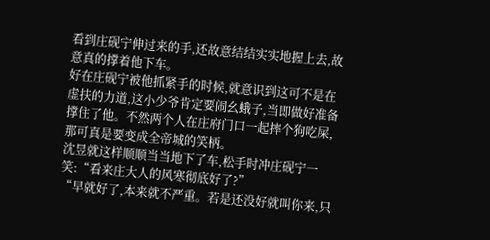看到庄砚宁伸过来的手,还故意结结实实地握上去,故意真的撑着他下车。
好在庄砚宁被他抓紧手的时候,就意识到这可不是在虚扶的力道,这小少爷肯定要闹幺蛾子,当即做好准备撑住了他。不然两个人在庄府门口一起摔个狗吃屎,那可真是要变成全帝城的笑柄。
沈昱就这样顺顺当当地下了车,松手时冲庄砚宁一笑:“看来庄大人的风寒彻底好了?”
“早就好了,本来就不严重。若是还没好就叫你来,只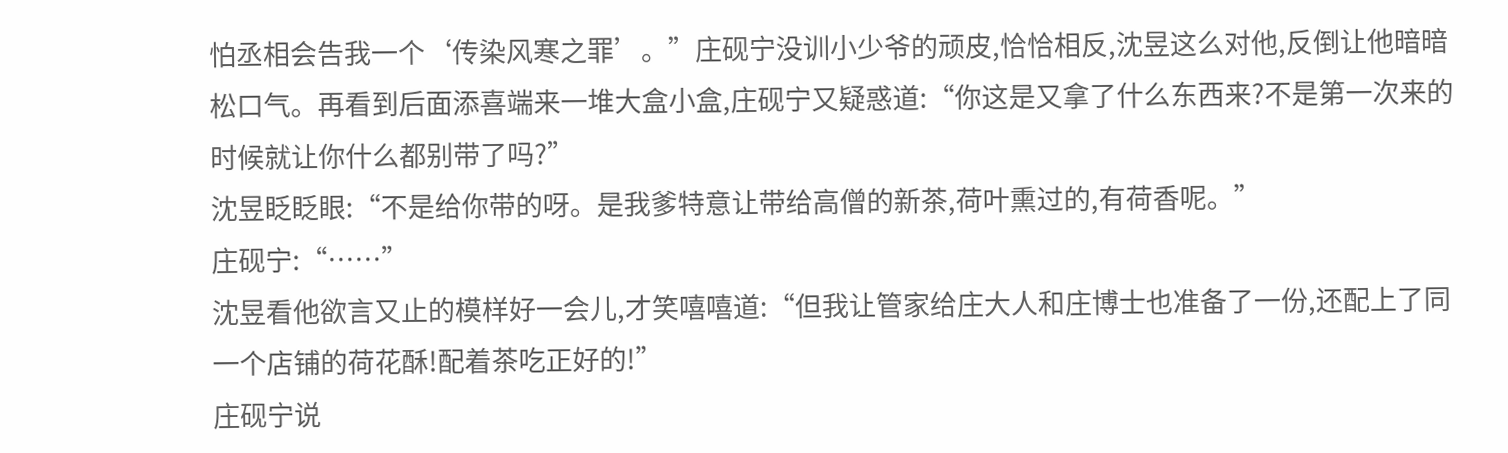怕丞相会告我一个‘传染风寒之罪’。”庄砚宁没训小少爷的顽皮,恰恰相反,沈昱这么对他,反倒让他暗暗松口气。再看到后面添喜端来一堆大盒小盒,庄砚宁又疑惑道:“你这是又拿了什么东西来?不是第一次来的时候就让你什么都别带了吗?”
沈昱眨眨眼:“不是给你带的呀。是我爹特意让带给高僧的新茶,荷叶熏过的,有荷香呢。”
庄砚宁:“……”
沈昱看他欲言又止的模样好一会儿,才笑嘻嘻道:“但我让管家给庄大人和庄博士也准备了一份,还配上了同一个店铺的荷花酥!配着茶吃正好的!”
庄砚宁说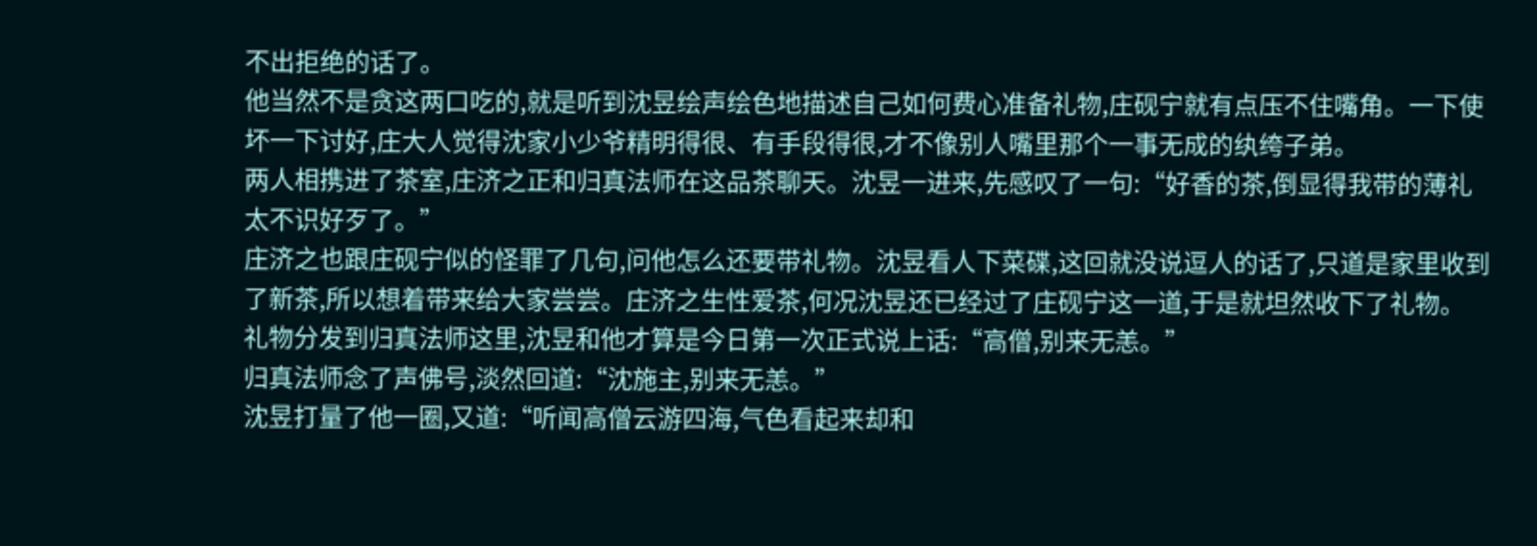不出拒绝的话了。
他当然不是贪这两口吃的,就是听到沈昱绘声绘色地描述自己如何费心准备礼物,庄砚宁就有点压不住嘴角。一下使坏一下讨好,庄大人觉得沈家小少爷精明得很、有手段得很,才不像别人嘴里那个一事无成的纨绔子弟。
两人相携进了茶室,庄济之正和归真法师在这品茶聊天。沈昱一进来,先感叹了一句:“好香的茶,倒显得我带的薄礼太不识好歹了。”
庄济之也跟庄砚宁似的怪罪了几句,问他怎么还要带礼物。沈昱看人下菜碟,这回就没说逗人的话了,只道是家里收到了新茶,所以想着带来给大家尝尝。庄济之生性爱茶,何况沈昱还已经过了庄砚宁这一道,于是就坦然收下了礼物。
礼物分发到归真法师这里,沈昱和他才算是今日第一次正式说上话:“高僧,别来无恙。”
归真法师念了声佛号,淡然回道:“沈施主,别来无恙。”
沈昱打量了他一圈,又道:“听闻高僧云游四海,气色看起来却和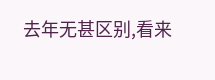去年无甚区别,看来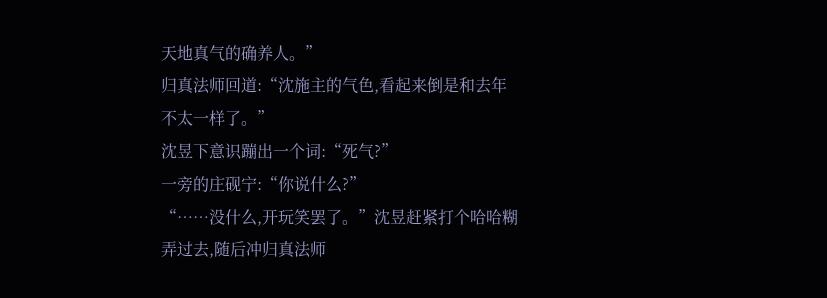天地真气的确养人。”
归真法师回道:“沈施主的气色,看起来倒是和去年不太一样了。”
沈昱下意识蹦出一个词:“死气?”
一旁的庄砚宁:“你说什么?”
“……没什么,开玩笑罢了。”沈昱赶紧打个哈哈糊弄过去,随后冲归真法师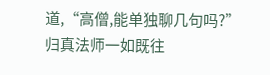道,“高僧,能单独聊几句吗?”
归真法师一如既往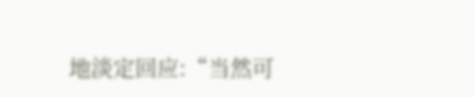地淡定回应:“当然可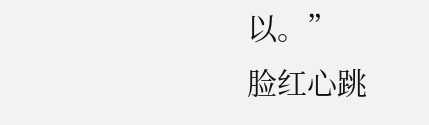以。”
脸红心跳